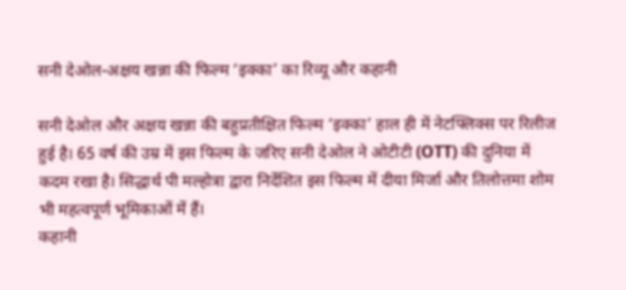सनी देओल-अक्षय खन्ना की फिल्म ‘इक्का’ का रिव्यू और कहानी

सनी देओल और अक्षय खन्ना की बहुप्रतीक्षित फिल्म ‘इक्का’ हाल ही में नेटफ्लिक्स पर रिलीज हुई है। 65 वर्ष की उम्र में इस फिल्म के जरिए सनी देओल ने ओटीटी (OTT) की दुनिया में कदम रखा है। सिद्धार्थ पी मल्होत्रा द्वारा निर्देशित इस फिल्म में दीया मिर्जा और तिलोत्तमा शोम भी महत्वपूर्ण भूमिकाओं में हैं।
कहानी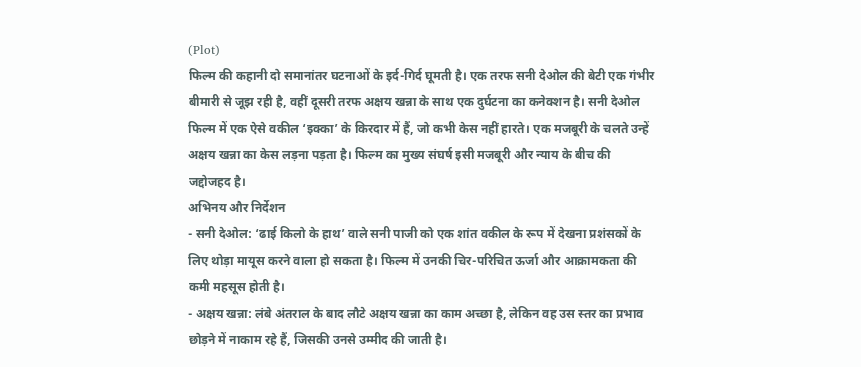(Plot)
फिल्म की कहानी दो समानांतर घटनाओं के इर्द-गिर्द घूमती है। एक तरफ सनी देओल की बेटी एक गंभीर बीमारी से जूझ रही है, वहीं दूसरी तरफ अक्षय खन्ना के साथ एक दुर्घटना का कनेक्शन है। सनी देओल फिल्म में एक ऐसे वकील ‘इक्का’ के किरदार में हैं, जो कभी केस नहीं हारते। एक मजबूरी के चलते उन्हें अक्षय खन्ना का केस लड़ना पड़ता है। फिल्म का मुख्य संघर्ष इसी मजबूरी और न्याय के बीच की जद्दोजहद है।
अभिनय और निर्देशन
- सनी देओल: ‘ढाई किलो के हाथ’ वाले सनी पाजी को एक शांत वकील के रूप में देखना प्रशंसकों के लिए थोड़ा मायूस करने वाला हो सकता है। फिल्म में उनकी चिर-परिचित ऊर्जा और आक्रामकता की कमी महसूस होती है।
- अक्षय खन्ना: लंबे अंतराल के बाद लौटे अक्षय खन्ना का काम अच्छा है, लेकिन वह उस स्तर का प्रभाव छोड़ने में नाकाम रहे हैं, जिसकी उनसे उम्मीद की जाती है।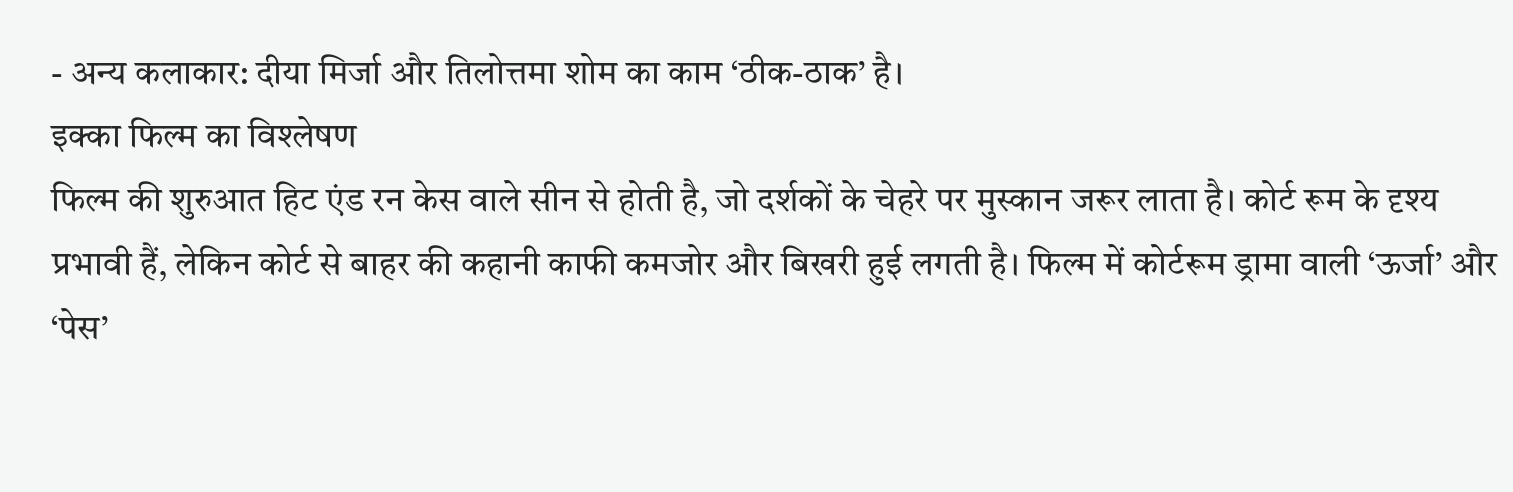- अन्य कलाकार: दीया मिर्जा और तिलोत्तमा शोम का काम ‘ठीक-ठाक’ है।
इक्का फिल्म का विश्लेषण
फिल्म की शुरुआत हिट एंड रन केस वाले सीन से होती है, जो दर्शकों के चेहरे पर मुस्कान जरूर लाता है। कोर्ट रूम के दृश्य प्रभावी हैं, लेकिन कोर्ट से बाहर की कहानी काफी कमजोर और बिखरी हुई लगती है। फिल्म में कोर्टरूम ड्रामा वाली ‘ऊर्जा’ और ‘पेस’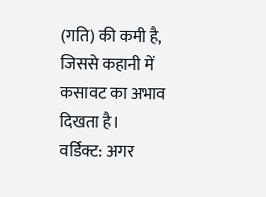(गति) की कमी है, जिससे कहानी में कसावट का अभाव दिखता है।
वर्डिक्ट: अगर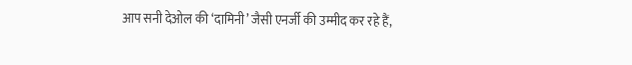आप सनी देओल की ‘दामिनी’ जैसी एनर्जी की उम्मीद कर रहे हैं,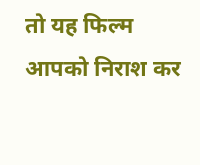तो यह फिल्म आपको निराश कर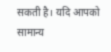सकती है। यदि आपको सामान्य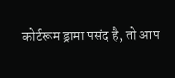कोर्टरूम ड्रामा पसंद है, तो आप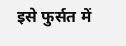इसे फुर्सत में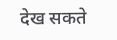देख सकते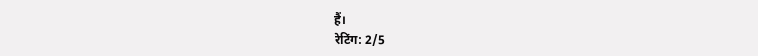हैं।
रेटिंग: 2/5